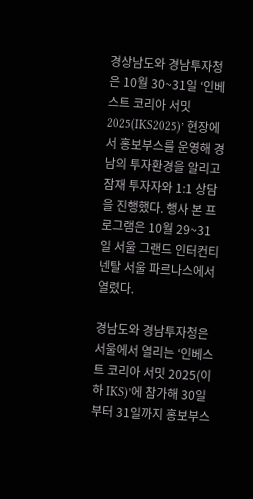경상남도와 경남투자청은 10월 30~31일 ‘인베스트 코리아 서밋 2025(IKS2025)’ 현장에서 홍보부스를 운영해 경남의 투자환경을 알리고 잠재 투자자와 1:1 상담을 진행했다. 행사 본 프로그램은 10월 29~31일 서울 그랜드 인터컨티넨탈 서울 파르나스에서 열렸다.

경남도와 경남투자청은 서울에서 열리는 ‘인베스트 코리아 서밋 2025(이하 IKS)’에 참가해 30일부터 31일까지 홍보부스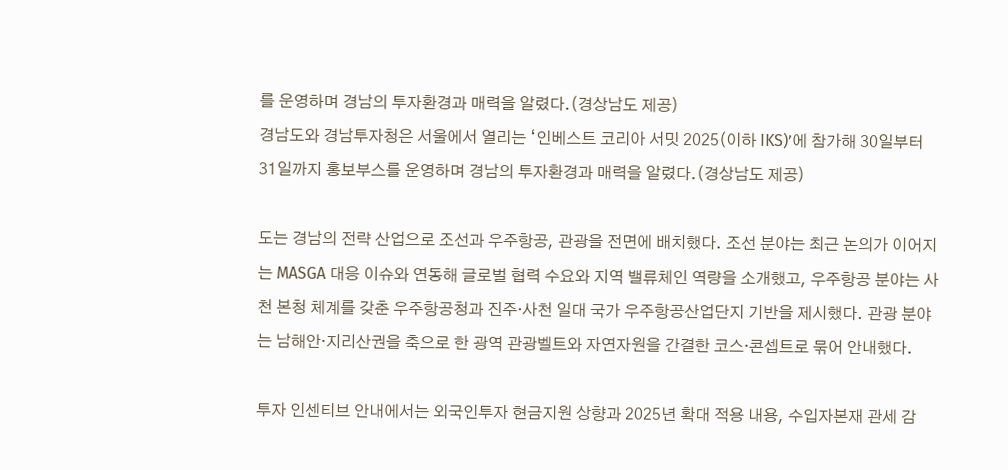를 운영하며 경남의 투자환경과 매력을 알렸다.(경상남도 제공)
경남도와 경남투자청은 서울에서 열리는 ‘인베스트 코리아 서밋 2025(이하 IKS)’에 참가해 30일부터 31일까지 홍보부스를 운영하며 경남의 투자환경과 매력을 알렸다.(경상남도 제공)

도는 경남의 전략 산업으로 조선과 우주항공, 관광을 전면에 배치했다. 조선 분야는 최근 논의가 이어지는 MASGA 대응 이슈와 연동해 글로벌 협력 수요와 지역 밸류체인 역량을 소개했고, 우주항공 분야는 사천 본청 체계를 갖춘 우주항공청과 진주·사천 일대 국가 우주항공산업단지 기반을 제시했다. 관광 분야는 남해안·지리산권을 축으로 한 광역 관광벨트와 자연자원을 간결한 코스·콘셉트로 묶어 안내했다.

투자 인센티브 안내에서는 외국인투자 현금지원 상향과 2025년 확대 적용 내용, 수입자본재 관세 감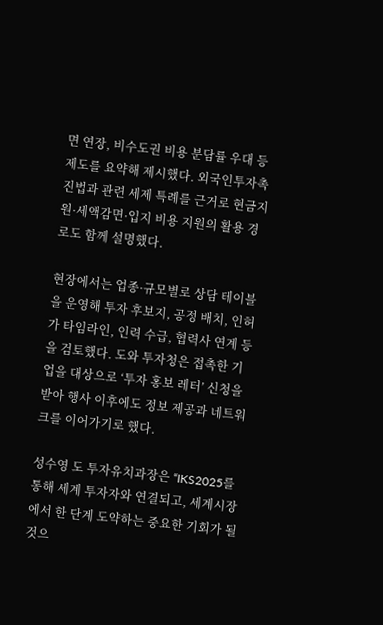면 연장, 비수도권 비용 분담률 우대 등 제도를 요약해 제시했다. 외국인투자촉진법과 관련 세제 특례를 근거로 현금지원·세액감면·입지 비용 지원의 활용 경로도 함께 설명했다.

현장에서는 업종·규모별로 상담 테이블을 운영해 투자 후보지, 공정 배치, 인허가 타임라인, 인력 수급, 협력사 연계 등을 검토했다. 도와 투자청은 접촉한 기업을 대상으로 ‘투자 홍보 레터’ 신청을 받아 행사 이후에도 정보 제공과 네트워크를 이어가기로 했다.

성수영 도 투자유치과장은 “IKS2025를 통해 세계 투자자와 연결되고, 세계시장에서 한 단계 도약하는 중요한 기회가 될 것으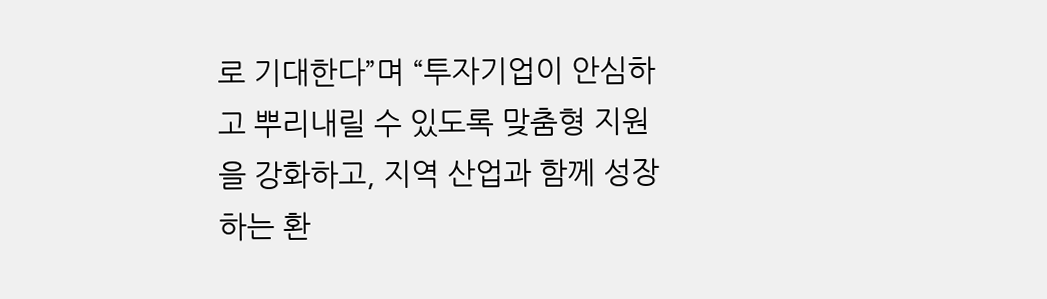로 기대한다”며 “투자기업이 안심하고 뿌리내릴 수 있도록 맞춤형 지원을 강화하고, 지역 산업과 함께 성장하는 환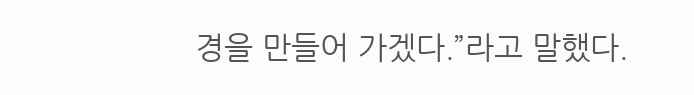경을 만들어 가겠다.”라고 말했다.